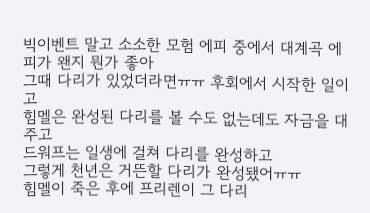빅이벤트 말고 소소한 모험 에피 중에서 대계곡 에피가 왠지 뭔가 좋아
그때 다리가 있었더라면ㅠㅠ 후회에서 시작한 일이고
힘멜은 완성된 다리를 볼 수도 없는데도 자금을 대주고
드워프는 일생에 걸쳐 다리를 완성하고
그렇게 천년은 거뜬할 다리가 완성됐어ㅠㅠ
힘멜이 죽은 후에 프리렌이 그 다리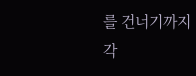를 건너기까지
각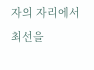자의 자리에서 최선을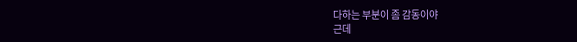다하는 부분이 좀 감동이야
근데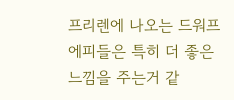프리렌에 나오는 드워프 에피들은 특히 더 좋은 느낌을 주는거 같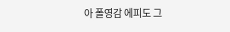아 폴영감 에피도 그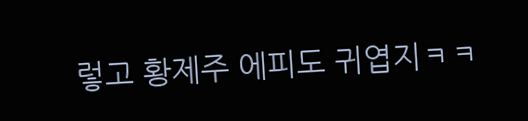렇고 황제주 에피도 귀엽지ㅋㅋ